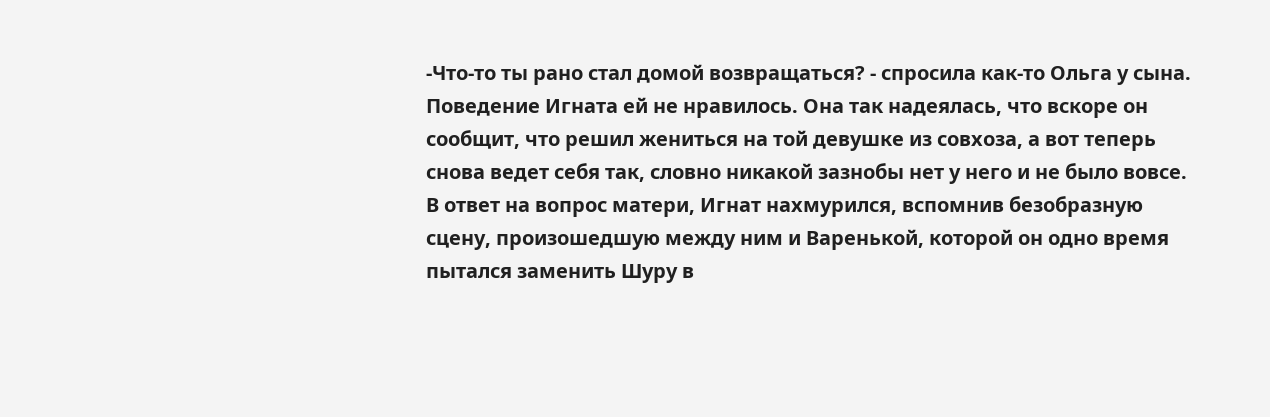-Что-то ты рано стал домой возвращаться? - спросила как-то Ольга у сына.
Поведение Игната ей не нравилось. Она так надеялась, что вскоре он сообщит, что решил жениться на той девушке из совхоза, а вот теперь снова ведет себя так, словно никакой зазнобы нет у него и не было вовсе.
В ответ на вопрос матери, Игнат нахмурился, вспомнив безобразную сцену, произошедшую между ним и Варенькой, которой он одно время пытался заменить Шуру в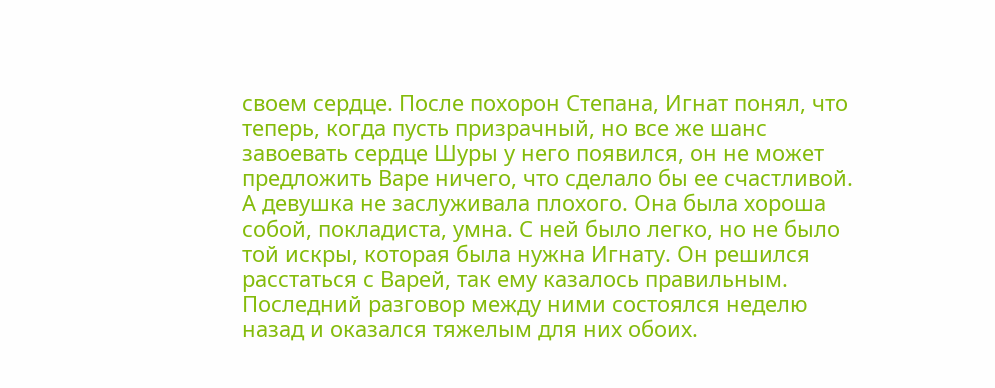своем сердце. После похорон Степана, Игнат понял, что теперь, когда пусть призрачный, но все же шанс завоевать сердце Шуры у него появился, он не может предложить Варе ничего, что сделало бы ее счастливой. А девушка не заслуживала плохого. Она была хороша собой, покладиста, умна. С ней было легко, но не было той искры, которая была нужна Игнату. Он решился расстаться с Варей, так ему казалось правильным. Последний разговор между ними состоялся неделю назад и оказался тяжелым для них обоих.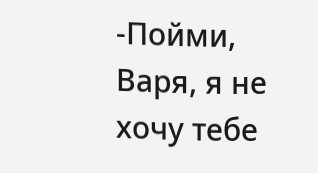-Пойми, Варя, я не хочу тебе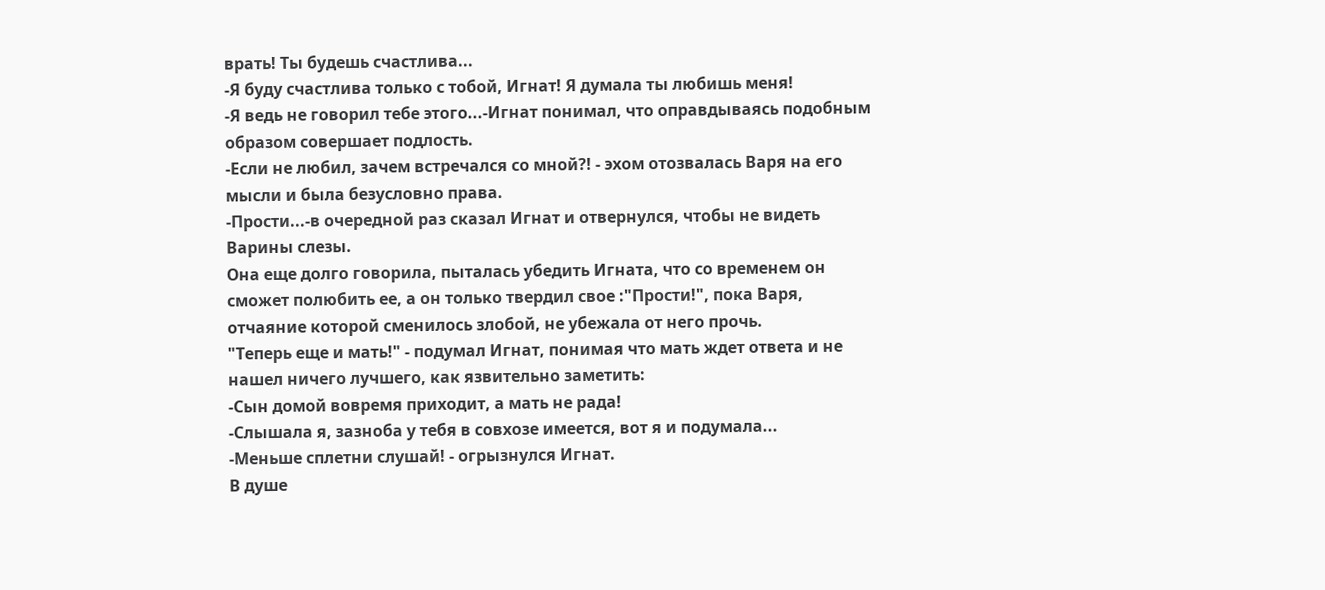врать! Ты будешь счастлива...
-Я буду счастлива только с тобой, Игнат! Я думала ты любишь меня!
-Я ведь не говорил тебе этого...-Игнат понимал, что оправдываясь подобным образом совершает подлость.
-Если не любил, зачем встречался со мной?! - эхом отозвалась Варя на его мысли и была безусловно права.
-Прости...-в очередной раз сказал Игнат и отвернулся, чтобы не видеть Варины слезы.
Она еще долго говорила, пыталась убедить Игната, что со временем он сможет полюбить ее, а он только твердил свое :"Прости!", пока Варя, отчаяние которой сменилось злобой, не убежала от него прочь.
"Теперь еще и мать!" - подумал Игнат, понимая что мать ждет ответа и не нашел ничего лучшего, как язвительно заметить:
-Сын домой вовремя приходит, а мать не рада!
-Слышала я, зазноба у тебя в совхозе имеется, вот я и подумала...
-Меньше сплетни слушай! - огрызнулся Игнат.
В душе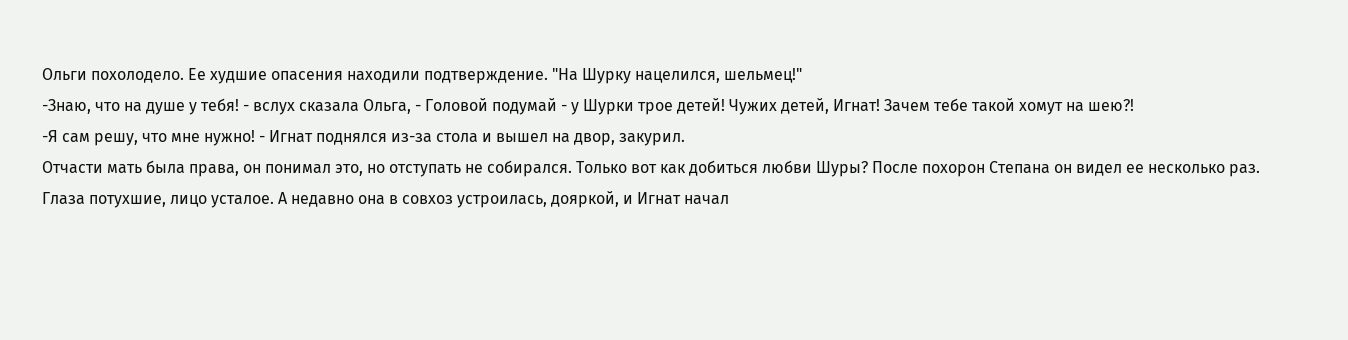Ольги похолодело. Ее худшие опасения находили подтверждение. "На Шурку нацелился, шельмец!"
-Знаю, что на душе у тебя! - вслух сказала Ольга, - Головой подумай - у Шурки трое детей! Чужих детей, Игнат! Зачем тебе такой хомут на шею?!
-Я сам решу, что мне нужно! - Игнат поднялся из-за стола и вышел на двор, закурил.
Отчасти мать была права, он понимал это, но отступать не собирался. Только вот как добиться любви Шуры? После похорон Степана он видел ее несколько раз. Глаза потухшие, лицо усталое. А недавно она в совхоз устроилась, дояркой, и Игнат начал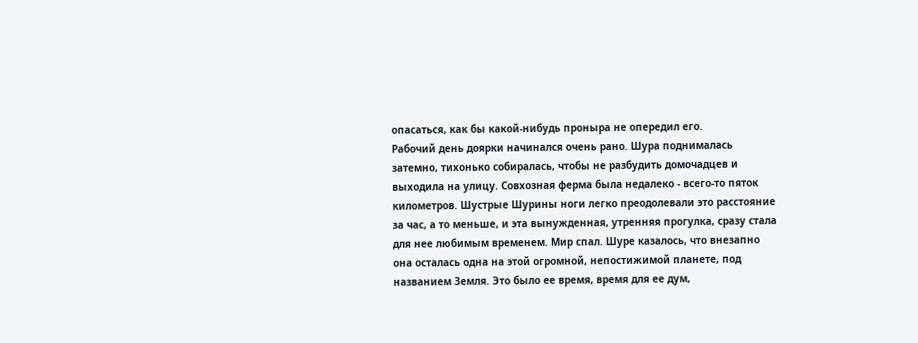опасаться, как бы какой-нибудь проныра не опередил его.
Рабочий день доярки начинался очень рано. Шура поднималась затемно, тихонько собиралась, чтобы не разбудить домочадцев и выходила на улицу. Совхозная ферма была недалеко - всего-то пяток километров. Шустрые Шурины ноги легко преодолевали это расстояние за час, а то меньше, и эта вынужденная, утренняя прогулка, сразу стала для нее любимым временем. Мир спал. Шуре казалось, что внезапно она осталась одна на этой огромной, непостижимой планете, под названием Земля. Это было ее время, время для ее дум,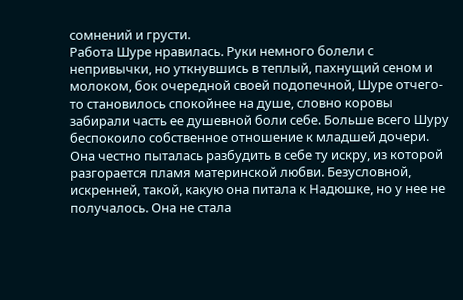сомнений и грусти.
Работа Шуре нравилась. Руки немного болели с непривычки, но уткнувшись в теплый, пахнущий сеном и молоком, бок очередной своей подопечной, Шуре отчего-то становилось спокойнее на душе, словно коровы забирали часть ее душевной боли себе. Больше всего Шуру беспокоило собственное отношение к младшей дочери. Она честно пыталась разбудить в себе ту искру, из которой разгорается пламя материнской любви. Безусловной, искренней, такой, какую она питала к Надюшке, но у нее не получалось. Она не стала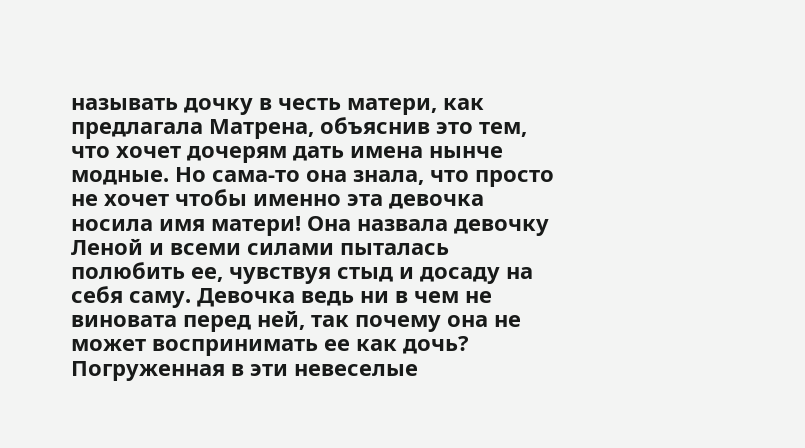называть дочку в честь матери, как предлагала Матрена, объяснив это тем, что хочет дочерям дать имена нынче модные. Но сама-то она знала, что просто не хочет чтобы именно эта девочка носила имя матери! Она назвала девочку Леной и всеми силами пыталась полюбить ее, чувствуя стыд и досаду на себя саму. Девочка ведь ни в чем не виновата перед ней, так почему она не может воспринимать ее как дочь?
Погруженная в эти невеселые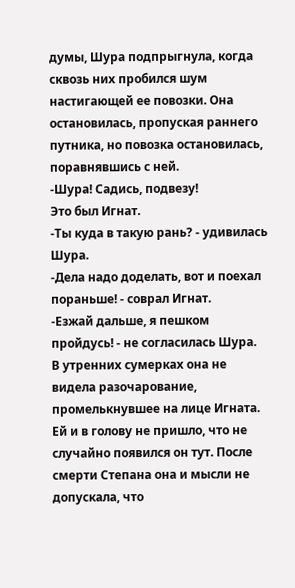думы, Шура подпрыгнула, когда сквозь них пробился шум настигающей ее повозки. Она остановилась, пропуская раннего путника, но повозка остановилась, поравнявшись с ней.
-Шура! Садись, подвезу!
Это был Игнат.
-Ты куда в такую рань? - удивилась Шура.
-Дела надо доделать, вот и поехал пораньше! - соврал Игнат.
-Езжай дальше, я пешком пройдусь! - не согласилась Шура.
В утренних сумерках она не видела разочарование, промелькнувшее на лице Игната. Ей и в голову не пришло, что не случайно появился он тут. После смерти Степана она и мысли не допускала, что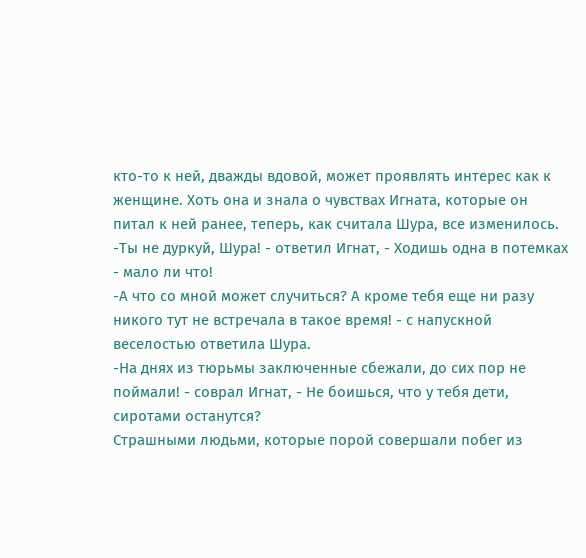кто-то к ней, дважды вдовой, может проявлять интерес как к женщине. Хоть она и знала о чувствах Игната, которые он питал к ней ранее, теперь, как считала Шура, все изменилось.
-Ты не дуркуй, Шура! - ответил Игнат, - Ходишь одна в потемках - мало ли что!
-А что со мной может случиться? А кроме тебя еще ни разу никого тут не встречала в такое время! - с напускной веселостью ответила Шура.
-На днях из тюрьмы заключенные сбежали, до сих пор не поймали! - соврал Игнат, - Не боишься, что у тебя дети, сиротами останутся?
Страшными людьми, которые порой совершали побег из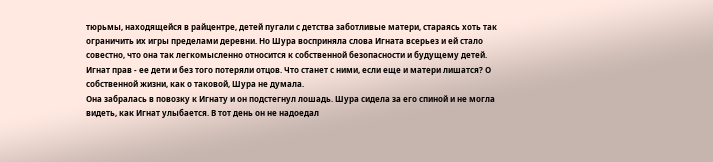тюрьмы, находящейся в райцентре, детей пугали с детства заботливые матери, стараясь хоть так ограничить их игры пределами деревни. Но Шура восприняла слова Игната всерьез и ей стало совестно, что она так легкомысленно относится к собственной безопасности и будущему детей. Игнат прав - ее дети и без того потеряли отцов. Что станет с ними, если еще и матери лишатся? О собственной жизни, как о таковой, Шура не думала.
Она забралась в повозку к Игнату и он подстегнул лошадь. Шура сидела за его спиной и не могла видеть, как Игнат улыбается. В тот день он не надоедал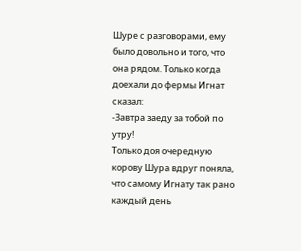Шуре с разговорами, ему было довольно и того, что она рядом. Только когда доехали до фермы Игнат сказал:
-Завтра заеду за тобой по утру!
Только доя очередную корову Шура вдруг поняла, что самому Игнату так рано каждый день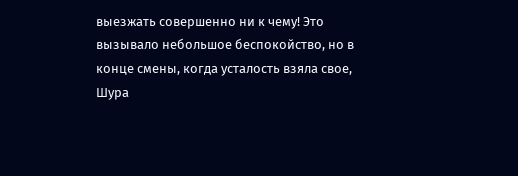выезжать совершенно ни к чему! Это вызывало небольшое беспокойство, но в конце смены, когда усталость взяла свое, Шура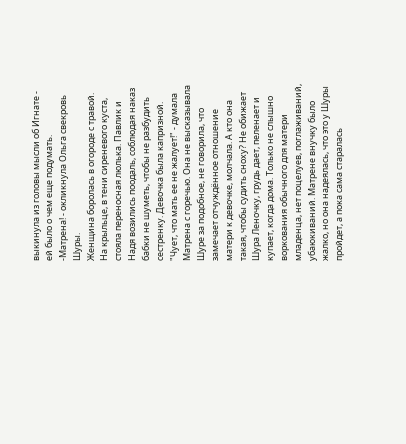выкинула из головы мысли об Игнате - ей было о чем еще подумать.
-Матрена! - окликнула Ольга свекровь Шуры.
Женщина боролась в огороде с травой. На крыльце, в тени сиреневого куста, стояла переносная люлька. Павлик и Надя возились поодаль, соблюдая наказ бабки не шуметь, чтобы не разбудить сестренку. Девочка была капризной. "Чует, что мать ее не жалует!" - думала Матрена с горечью. Она не высказывала Шуре за подобное, не говорила, что замечает отчуждённое отношение матери к девочке, молчала. А кто она такая, чтобы судить сноху? Не обижает Шура Леночку, грудь дает, пеленает и купает, когда дома. Только не слышно воркования обычного для матери младенца, нет поцелуев, поглаживаний, убаюкиваний. Матрене внучку было жалко, но она надеялась, что это у Шуры пройдет, а пока сама старалась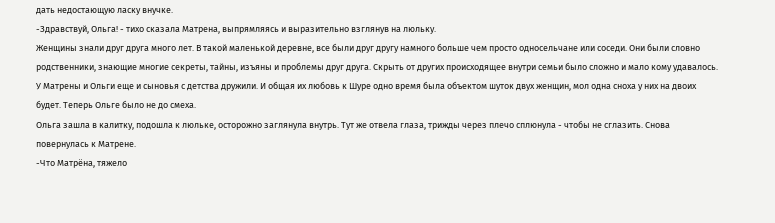дать недостающую ласку внучке.
-Здравствуй, Ольга! - тихо сказала Матрена, выпрямляясь и выразительно взглянув на люльку.
Женщины знали друг друга много лет. В такой маленькой деревне, все были друг другу намного больше чем просто односельчане или соседи. Они были словно родственники, знающие многие секреты, тайны, изъяны и проблемы друг друга. Скрыть от других происходящее внутри семьи было сложно и мало кому удавалось. У Матрены и Ольги еще и сыновья с детства дружили. И общая их любовь к Шуре одно время была объектом шуток двух женщин, мол одна сноха у них на двоих будет. Теперь Ольге было не до смеха.
Ольга зашла в калитку, подошла к люльке, осторожно заглянула внутрь. Тут же отвела глаза, трижды через плечо сплюнула - чтобы не сглазить. Снова повернулась к Матрене.
-Что Матрёна, тяжело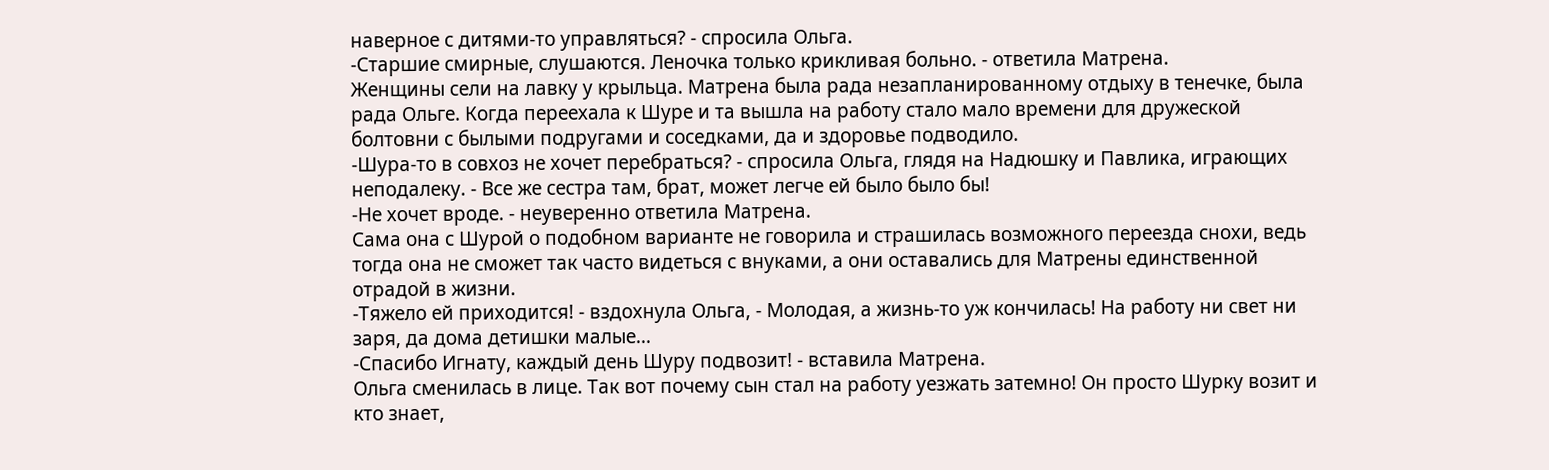наверное с дитями-то управляться? - спросила Ольга.
-Старшие смирные, слушаются. Леночка только крикливая больно. - ответила Матрена.
Женщины сели на лавку у крыльца. Матрена была рада незапланированному отдыху в тенечке, была рада Ольге. Когда переехала к Шуре и та вышла на работу стало мало времени для дружеской болтовни с былыми подругами и соседками, да и здоровье подводило.
-Шура-то в совхоз не хочет перебраться? - спросила Ольга, глядя на Надюшку и Павлика, играющих неподалеку. - Все же сестра там, брат, может легче ей было было бы!
-Не хочет вроде. - неуверенно ответила Матрена.
Сама она с Шурой о подобном варианте не говорила и страшилась возможного переезда снохи, ведь тогда она не сможет так часто видеться с внуками, а они оставались для Матрены единственной отрадой в жизни.
-Тяжело ей приходится! - вздохнула Ольга, - Молодая, а жизнь-то уж кончилась! На работу ни свет ни заря, да дома детишки малые...
-Спасибо Игнату, каждый день Шуру подвозит! - вставила Матрена.
Ольга сменилась в лице. Так вот почему сын стал на работу уезжать затемно! Он просто Шурку возит и кто знает,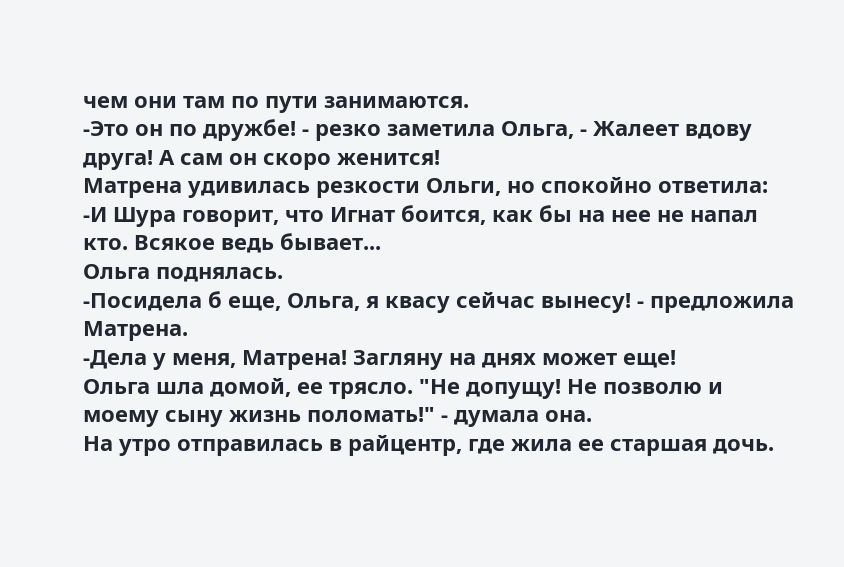чем они там по пути занимаются.
-Это он по дружбе! - резко заметила Ольга, - Жалеет вдову друга! А сам он скоро женится!
Матрена удивилась резкости Ольги, но спокойно ответила:
-И Шура говорит, что Игнат боится, как бы на нее не напал кто. Всякое ведь бывает...
Ольга поднялась.
-Посидела б еще, Ольга, я квасу сейчас вынесу! - предложила Матрена.
-Дела у меня, Матрена! Загляну на днях может еще!
Ольга шла домой, ее трясло. "Не допущу! Не позволю и моему сыну жизнь поломать!" - думала она.
На утро отправилась в райцентр, где жила ее старшая дочь.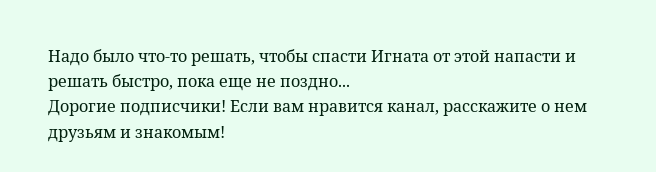Надо было что-то решать, чтобы спасти Игната от этой напасти и решать быстро, пока еще не поздно...
Дорогие подписчики! Если вам нравится канал, расскажите о нем друзьям и знакомым!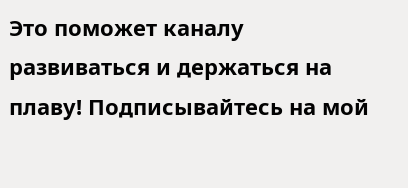Это поможет каналу развиваться и держаться на плаву! Подписывайтесь на мой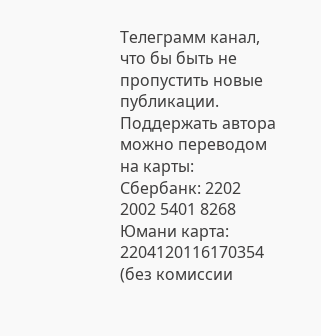Телеграмм канал, что бы быть не пропустить новые публикации.
Поддержать автора можно переводом на карты:
Сбербанк: 2202 2002 5401 8268
Юмани карта: 2204120116170354 (без комиссии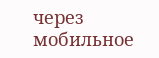через мобильное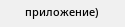приложение)